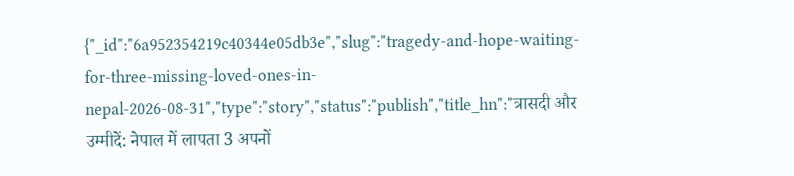{"_id":"6a952354219c40344e05db3e","slug":"tragedy-and-hope-waiting-for-three-missing-loved-ones-in-nepal-2026-08-31","type":"story","status":"publish","title_hn":"त्रासदी और उम्मीदें: नेपाल में लापता 3 अपनों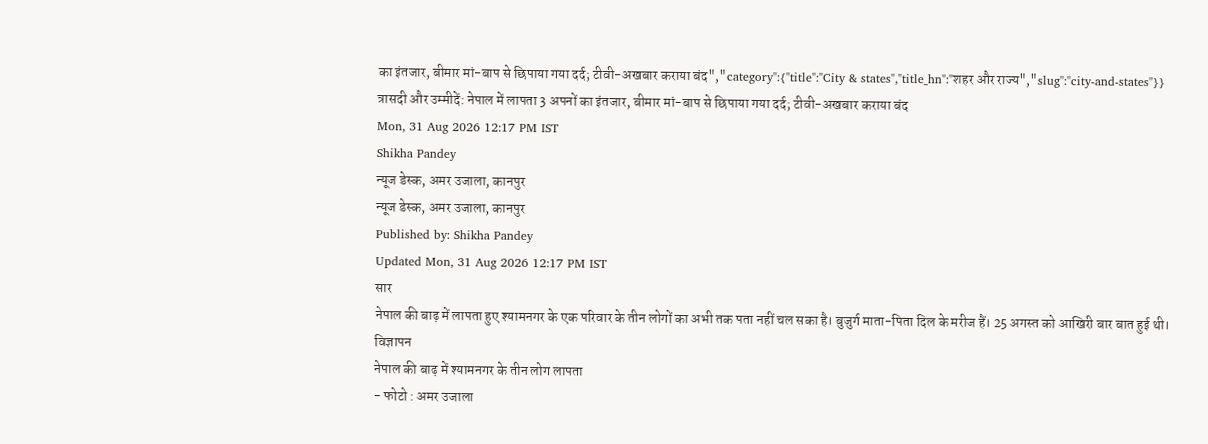का इंतजार, बीमार मां-बाप से छिपाया गया दर्द; टीवी-अखबार कराया बंद","category":{"title":"City & states","title_hn":"शहर और राज्य","slug":"city-and-states"}}
त्रासदी और उम्मीदें: नेपाल में लापता 3 अपनों का इंतजार, बीमार मां-बाप से छिपाया गया दर्द; टीवी-अखबार कराया बंद
Mon, 31 Aug 2026 12:17 PM IST
Shikha Pandey
न्यूज डेस्क, अमर उजाला, कानपुर
न्यूज डेस्क, अमर उजाला, कानपुर
Published by: Shikha Pandey
Updated Mon, 31 Aug 2026 12:17 PM IST
सार
नेपाल की बाढ़ में लापता हुए श्यामनगर के एक परिवार के तीन लोगों का अभी तक पता नहीं चल सका है। बुजुर्ग माता-पिता दिल के मरीज हैं। 25 अगस्त को आखिरी बार बात हुई थी।
विज्ञापन
नेपाल की बाढ़ में श्यामनगर के तीन लोग लापता
- फोटो : अमर उजाला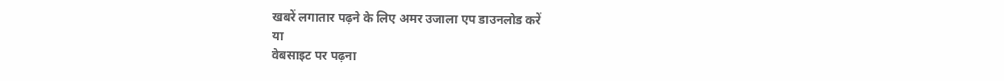खबरें लगातार पढ़ने के लिए अमर उजाला एप डाउनलोड करें
या
वेबसाइट पर पढ़ना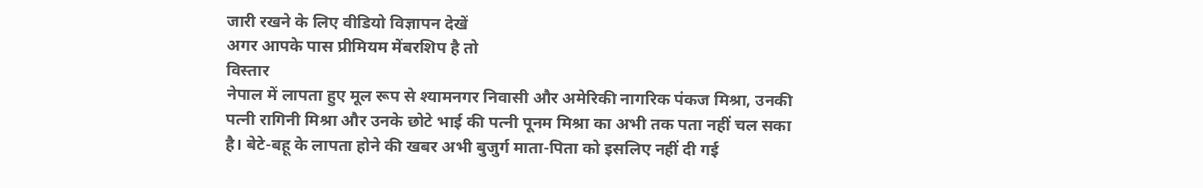जारी रखने के लिए वीडियो विज्ञापन देखें
अगर आपके पास प्रीमियम मेंबरशिप है तो
विस्तार
नेपाल में लापता हुए मूल रूप से श्यामनगर निवासी और अमेरिकी नागरिक पंकज मिश्रा, उनकी पत्नी रागिनी मिश्रा और उनके छोटे भाई की पत्नी पूनम मिश्रा का अभी तक पता नहीं चल सका है। बेटे-बहू के लापता होने की खबर अभी बुजुर्ग माता-पिता को इसलिए नहीं दी गई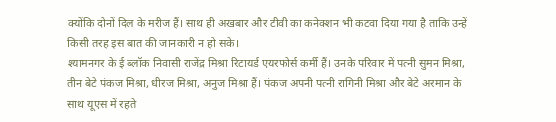क्योंकि दोनों दिल के मरीज हैं। साथ ही अखबार और टीवी का कनेक्शन भी कटवा दिया गया है ताकि उन्हें किसी तरह इस बात की जानकारी न हो सके।
श्यामनगर के ई ब्लॉक निवासी राजेंद्र मिश्रा रिटायर्ड एयरफोर्स कर्मी हैं। उनके परिवार में पत्नी सुमन मिश्रा, तीन बेटे पंकज मिश्रा, धीरज मिश्रा, अनुज मिश्रा हैं। पंकज अपनी पत्नी रागिनी मिश्रा और बेटे अरमान के साथ यूएस में रहते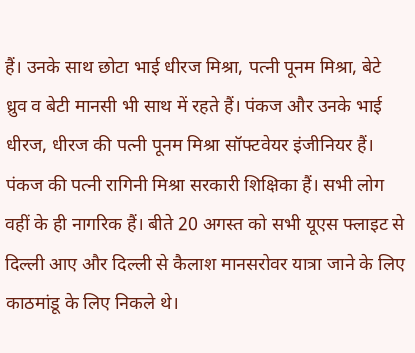हैं। उनके साथ छोटा भाई धीरज मिश्रा, पत्नी पूनम मिश्रा, बेटे ध्रुव व बेटी मानसी भी साथ में रहते हैं। पंकज और उनके भाई धीरज, धीरज की पत्नी पूनम मिश्रा सॉफ्टवेयर इंजीनियर हैं। पंकज की पत्नी रागिनी मिश्रा सरकारी शिक्षिका हैं। सभी लोग वहीं के ही नागरिक हैं। बीते 20 अगस्त को सभी यूएस फ्लाइट से दिल्ली आए और दिल्ली से कैलाश मानसरोवर यात्रा जाने के लिए काठमांडू के लिए निकले थे।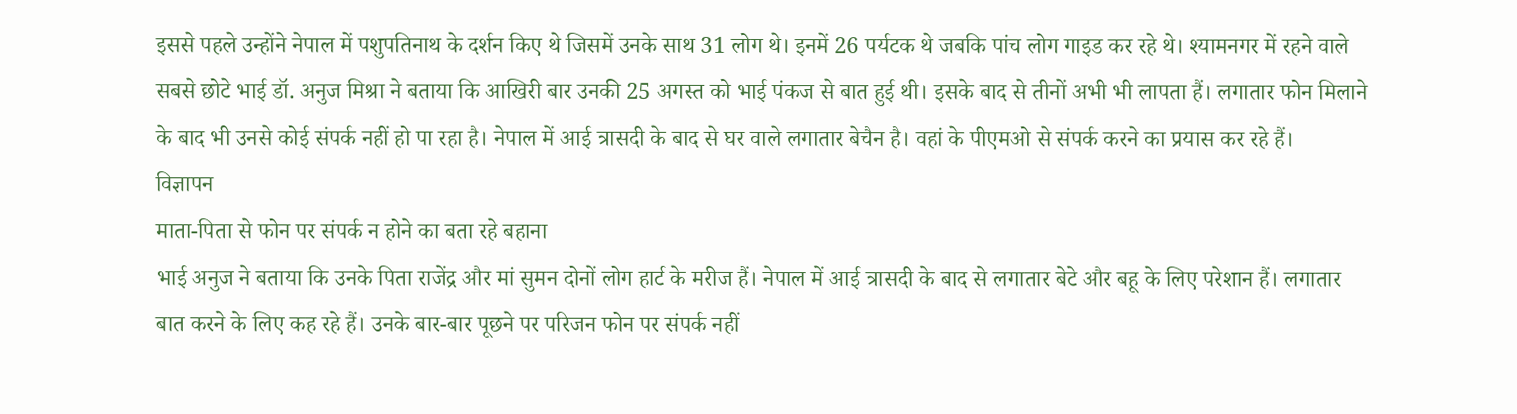इससे पहले उन्होंने नेपाल में पशुपतिनाथ के दर्शन किए थे जिसमें उनके साथ 31 लोग थे। इनमें 26 पर्यटक थे जबकि पांच लोग गाइड कर रहे थे। श्यामनगर में रहने वाले सबसे छोटे भाई डॉ. अनुज मिश्रा ने बताया कि आखिरी बार उनकी 25 अगस्त को भाई पंकज से बात हुई थी। इसके बाद से तीनों अभी भी लापता हैं। लगातार फोन मिलाने के बाद भी उनसे कोई संपर्क नहीं हो पा रहा है। नेपाल में आई त्रासदी के बाद से घर वाले लगातार बेचैन है। वहां के पीएमओ से संपर्क करने का प्रयास कर रहे हैं।
विज्ञापन
माता-पिता से फोन पर संपर्क न होने का बता रहे बहाना
भाई अनुज ने बताया कि उनके पिता राजेंद्र और मां सुमन दोनों लोग हार्ट के मरीज हैं। नेपाल में आई त्रासदी के बाद से लगातार बेटे और बहू के लिए परेशान हैं। लगातार बात करने के लिए कह रहे हैं। उनके बार-बार पूछने पर परिजन फोन पर संपर्क नहीं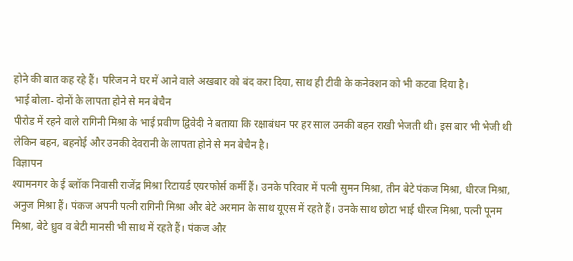होने की बात कह रहे हैं। परिजन ने घर में आने वाले अखबार को बंद करा दिया, साथ ही टीवी के कनेक्शन को भी कटवा दिया है।
भाई बोला- दोनों के लापता होने से मन बेचैन
पीरोड में रहने वाले रागिनी मिश्रा के भाई प्रवीण द्विवेदी ने बताया कि रक्षाबंधन पर हर साल उनकी बहन राखी भेजती थी। इस बार भी भेजी थी लेकिन बहन, बहनोई और उनकी देवरानी के लापता होने से मन बेचैन है।
विज्ञापन
श्यामनगर के ई ब्लॉक निवासी राजेंद्र मिश्रा रिटायर्ड एयरफोर्स कर्मी हैं। उनके परिवार में पत्नी सुमन मिश्रा, तीन बेटे पंकज मिश्रा, धीरज मिश्रा, अनुज मिश्रा हैं। पंकज अपनी पत्नी रागिनी मिश्रा और बेटे अरमान के साथ यूएस में रहते हैं। उनके साथ छोटा भाई धीरज मिश्रा, पत्नी पूनम मिश्रा, बेटे ध्रुव व बेटी मानसी भी साथ में रहते हैं। पंकज और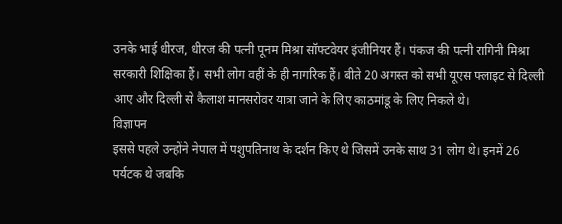उनके भाई धीरज, धीरज की पत्नी पूनम मिश्रा सॉफ्टवेयर इंजीनियर हैं। पंकज की पत्नी रागिनी मिश्रा सरकारी शिक्षिका हैं। सभी लोग वहीं के ही नागरिक हैं। बीते 20 अगस्त को सभी यूएस फ्लाइट से दिल्ली आए और दिल्ली से कैलाश मानसरोवर यात्रा जाने के लिए काठमांडू के लिए निकले थे।
विज्ञापन
इससे पहले उन्होंने नेपाल में पशुपतिनाथ के दर्शन किए थे जिसमें उनके साथ 31 लोग थे। इनमें 26 पर्यटक थे जबकि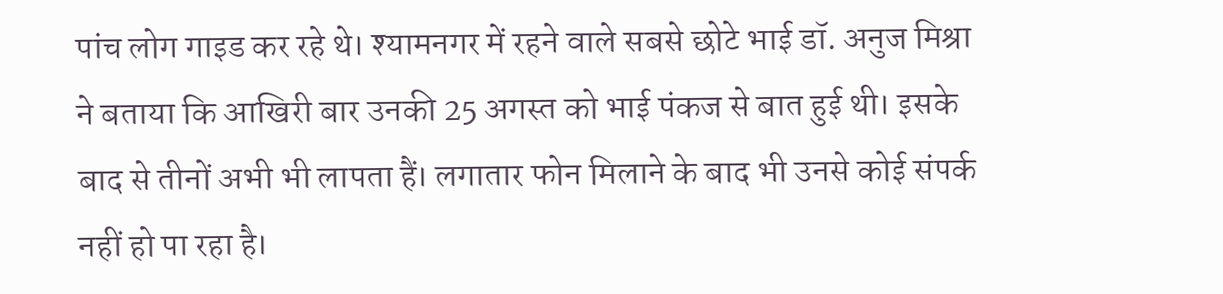पांच लोग गाइड कर रहे थे। श्यामनगर में रहने वाले सबसे छोटे भाई डॉ. अनुज मिश्रा ने बताया कि आखिरी बार उनकी 25 अगस्त को भाई पंकज से बात हुई थी। इसके बाद से तीनों अभी भी लापता हैं। लगातार फोन मिलाने के बाद भी उनसे कोई संपर्क नहीं हो पा रहा है।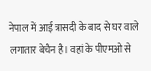नेपाल में आई त्रासदी के बाद से घर वाले लगातार बेचैन है। वहां के पीएमओ से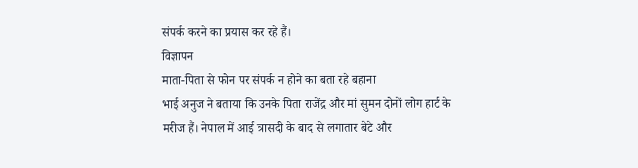संपर्क करने का प्रयास कर रहे हैं।
विज्ञापन
माता-पिता से फोन पर संपर्क न होने का बता रहे बहाना
भाई अनुज ने बताया कि उनके पिता राजेंद्र और मां सुमन दोनों लोग हार्ट के मरीज हैं। नेपाल में आई त्रासदी के बाद से लगातार बेटे और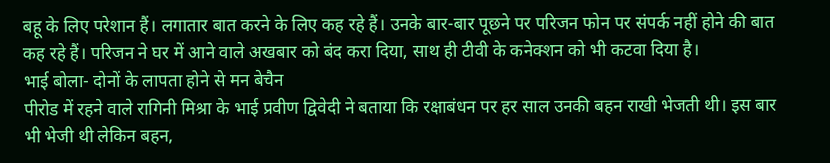बहू के लिए परेशान हैं। लगातार बात करने के लिए कह रहे हैं। उनके बार-बार पूछने पर परिजन फोन पर संपर्क नहीं होने की बात कह रहे हैं। परिजन ने घर में आने वाले अखबार को बंद करा दिया, साथ ही टीवी के कनेक्शन को भी कटवा दिया है।
भाई बोला- दोनों के लापता होने से मन बेचैन
पीरोड में रहने वाले रागिनी मिश्रा के भाई प्रवीण द्विवेदी ने बताया कि रक्षाबंधन पर हर साल उनकी बहन राखी भेजती थी। इस बार भी भेजी थी लेकिन बहन,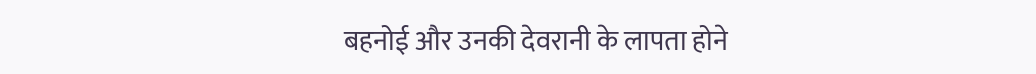बहनोई और उनकी देवरानी के लापता होने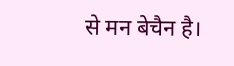से मन बेचैन है।